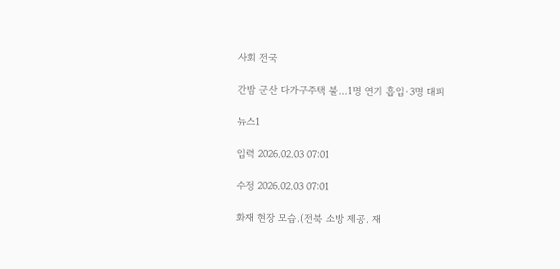사회 전국

간밤 군산 다가구주택 불…1명 연기 흡입·3명 대피

뉴스1

입력 2026.02.03 07:01

수정 2026.02.03 07:01

화재 현장 모습.(전북 소방 제공. 재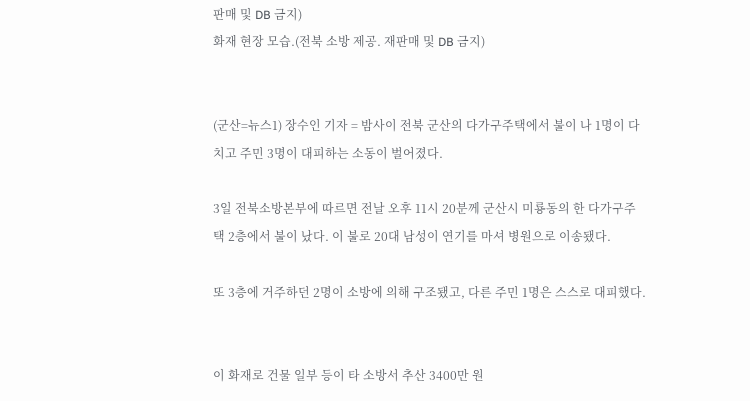판매 및 DB 금지)
화재 현장 모습.(전북 소방 제공. 재판매 및 DB 금지)


(군산=뉴스1) 장수인 기자 = 밤사이 전북 군산의 다가구주택에서 불이 나 1명이 다치고 주민 3명이 대피하는 소동이 벌어졌다.

3일 전북소방본부에 따르면 전날 오후 11시 20분께 군산시 미룡동의 한 다가구주택 2층에서 불이 났다. 이 불로 20대 남성이 연기를 마셔 병원으로 이송됐다.

또 3층에 거주하던 2명이 소방에 의해 구조됐고, 다른 주민 1명은 스스로 대피했다.


이 화재로 건물 일부 등이 타 소방서 추산 3400만 원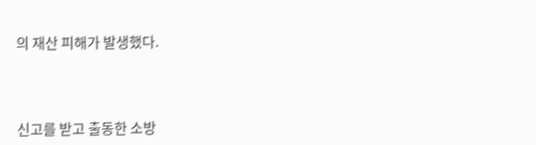의 재산 피해가 발생했다.



신고를 받고 출동한 소방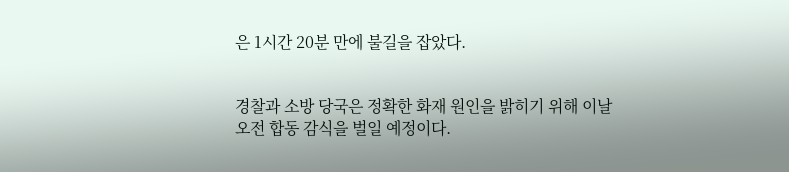은 1시간 20분 만에 불길을 잡았다.


경찰과 소방 당국은 정확한 화재 원인을 밝히기 위해 이날 오전 합동 감식을 벌일 예정이다.